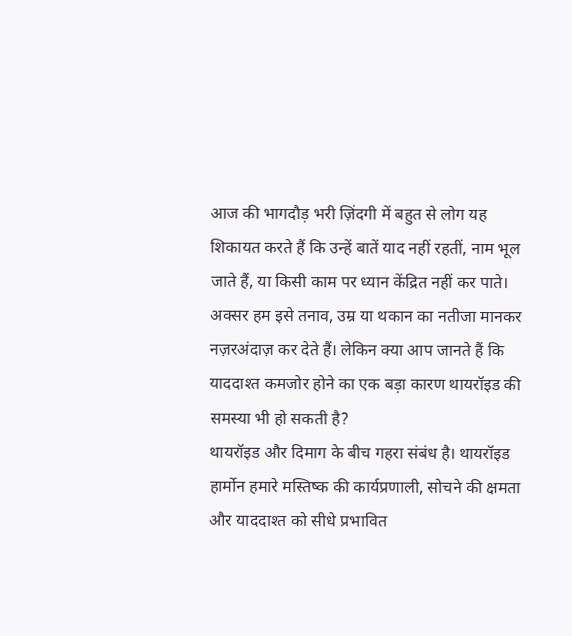आज की भागदौड़ भरी ज़िंदगी में बहुत से लोग यह शिकायत करते हैं कि उन्हें बातें याद नहीं रहतीं, नाम भूल जाते हैं, या किसी काम पर ध्यान केंद्रित नहीं कर पाते। अक्सर हम इसे तनाव, उम्र या थकान का नतीजा मानकर नज़रअंदाज़ कर देते हैं। लेकिन क्या आप जानते हैं कि याददाश्त कमजोर होने का एक बड़ा कारण थायरॉइड की समस्या भी हो सकती है?
थायरॉइड और दिमाग के बीच गहरा संबंध है। थायरॉइड हार्मोन हमारे मस्तिष्क की कार्यप्रणाली, सोचने की क्षमता और याददाश्त को सीधे प्रभावित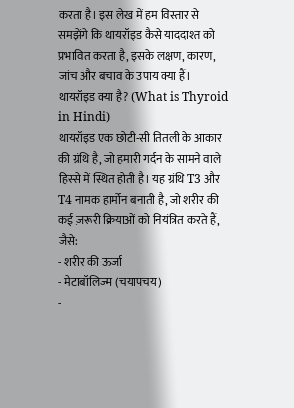करता है। इस लेख में हम विस्तार से समझेंगे कि थायरॉइड कैसे याददाश्त को प्रभावित करता है, इसके लक्षण, कारण, जांच और बचाव के उपाय क्या हैं।
थायरॉइड क्या है? (What is Thyroid in Hindi)
थायरॉइड एक छोटी-सी तितली के आकार की ग्रंथि है, जो हमारी गर्दन के सामने वाले हिस्से में स्थित होती है। यह ग्रंथि T3 और T4 नामक हार्मोन बनाती है, जो शरीर की कई ज़रूरी क्रियाओं को नियंत्रित करते हैं, जैसे:
- शरीर की ऊर्जा
- मेटाबॉलिज्म (चयापचय)
-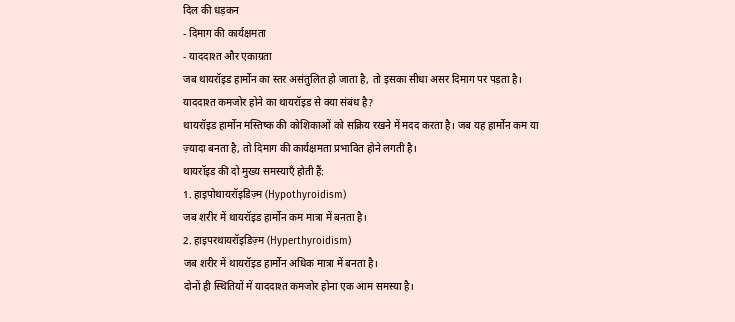दिल की धड़कन
- दिमाग की कार्यक्षमता
- याददाश्त और एकाग्रता
जब थायरॉइड हार्मोन का स्तर असंतुलित हो जाता है, तो इसका सीधा असर दिमाग पर पड़ता है।
याददाश्त कमजोर होने का थायरॉइड से क्या संबंध है?
थायरॉइड हार्मोन मस्तिष्क की कोशिकाओं को सक्रिय रखने में मदद करता है। जब यह हार्मोन कम या ज़्यादा बनता है, तो दिमाग की कार्यक्षमता प्रभावित होने लगती है।
थायरॉइड की दो मुख्य समस्याएँ होती हैं:
1. हाइपोथायरॉइडिज़्म (Hypothyroidism)
जब शरीर में थायरॉइड हार्मोन कम मात्रा में बनता है।
2. हाइपरथायरॉइडिज़्म (Hyperthyroidism)
जब शरीर में थायरॉइड हार्मोन अधिक मात्रा में बनता है।
दोनों ही स्थितियों में याददाश्त कमजोर होना एक आम समस्या है।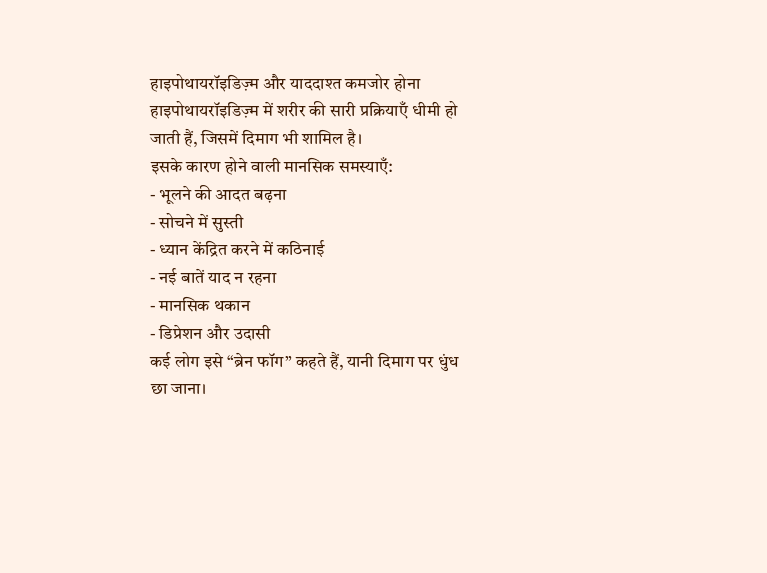हाइपोथायरॉइडिज़्म और याददाश्त कमजोर होना
हाइपोथायरॉइडिज़्म में शरीर की सारी प्रक्रियाएँ धीमी हो जाती हैं, जिसमें दिमाग भी शामिल है।
इसके कारण होने वाली मानसिक समस्याएँ:
- भूलने की आदत बढ़ना
- सोचने में सुस्ती
- ध्यान केंद्रित करने में कठिनाई
- नई बातें याद न रहना
- मानसिक थकान
- डिप्रेशन और उदासी
कई लोग इसे “ब्रेन फॉग” कहते हैं, यानी दिमाग पर धुंध छा जाना।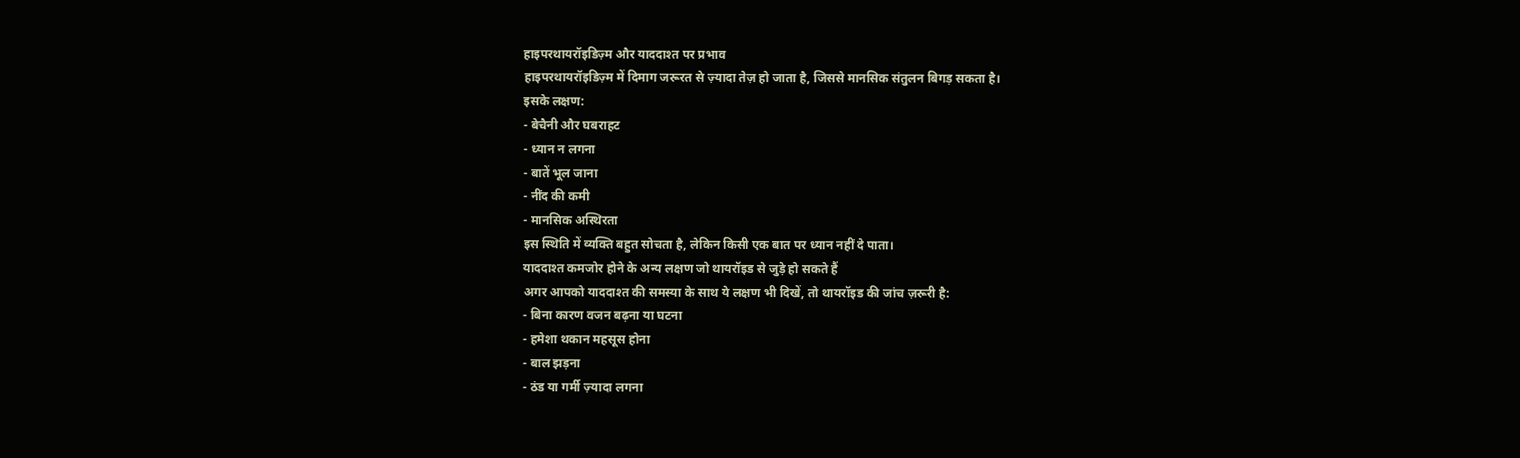हाइपरथायरॉइडिज़्म और याददाश्त पर प्रभाव
हाइपरथायरॉइडिज़्म में दिमाग जरूरत से ज़्यादा तेज़ हो जाता है, जिससे मानसिक संतुलन बिगड़ सकता है।
इसके लक्षण:
- बेचैनी और घबराहट
- ध्यान न लगना
- बातें भूल जाना
- नींद की कमी
- मानसिक अस्थिरता
इस स्थिति में व्यक्ति बहुत सोचता है, लेकिन किसी एक बात पर ध्यान नहीं दे पाता।
याददाश्त कमजोर होने के अन्य लक्षण जो थायरॉइड से जुड़े हो सकते हैं
अगर आपको याददाश्त की समस्या के साथ ये लक्षण भी दिखें, तो थायरॉइड की जांच ज़रूरी है:
- बिना कारण वजन बढ़ना या घटना
- हमेशा थकान महसूस होना
- बाल झड़ना
- ठंड या गर्मी ज़्यादा लगना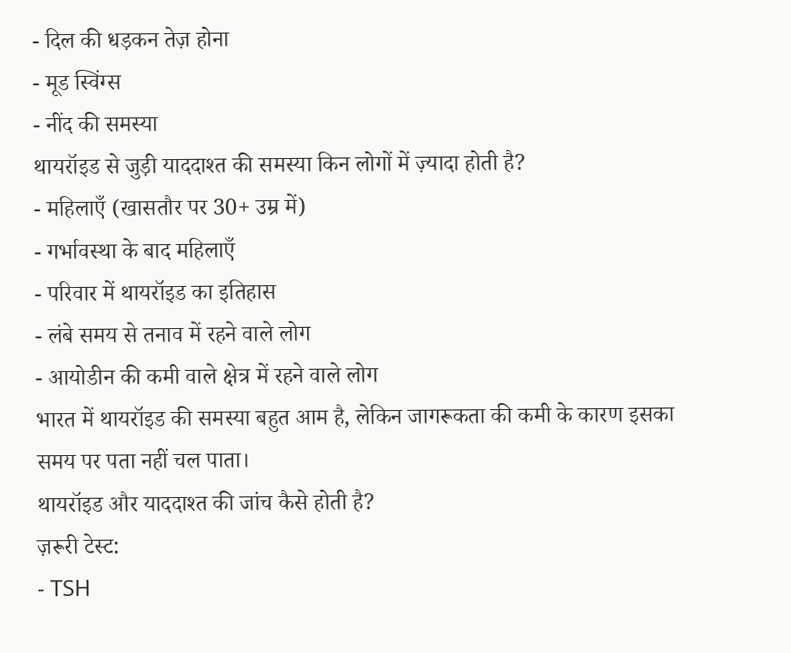- दिल की धड़कन तेज़ होना
- मूड स्विंग्स
- नींद की समस्या
थायरॉइड से जुड़ी याददाश्त की समस्या किन लोगों में ज़्यादा होती है?
- महिलाएँ (खासतौर पर 30+ उम्र में)
- गर्भावस्था के बाद महिलाएँ
- परिवार में थायरॉइड का इतिहास
- लंबे समय से तनाव में रहने वाले लोग
- आयोडीन की कमी वाले क्षेत्र में रहने वाले लोग
भारत में थायरॉइड की समस्या बहुत आम है, लेकिन जागरूकता की कमी के कारण इसका समय पर पता नहीं चल पाता।
थायरॉइड और याददाश्त की जांच कैसे होती है?
ज़रूरी टेस्ट:
- TSH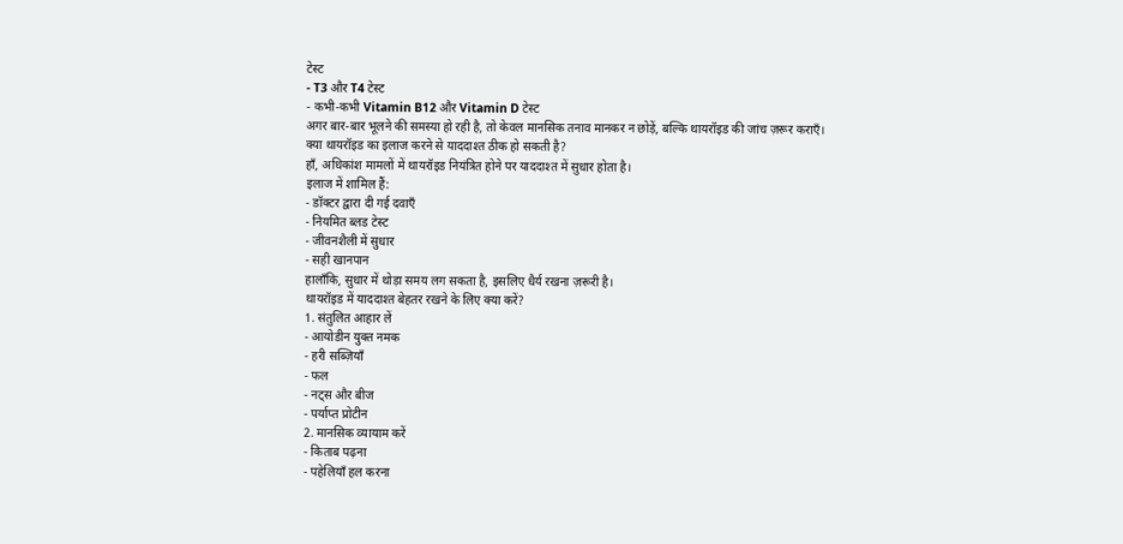टेस्ट
- T3 और T4 टेस्ट
- कभी-कभी Vitamin B12 और Vitamin D टेस्ट
अगर बार-बार भूलने की समस्या हो रही है, तो केवल मानसिक तनाव मानकर न छोड़ें, बल्कि थायरॉइड की जांच ज़रूर कराएँ।
क्या थायरॉइड का इलाज करने से याददाश्त ठीक हो सकती है?
हाँ, अधिकांश मामलों में थायरॉइड नियंत्रित होने पर याददाश्त में सुधार होता है।
इलाज में शामिल हैं:
- डॉक्टर द्वारा दी गई दवाएँ
- नियमित ब्लड टेस्ट
- जीवनशैली में सुधार
- सही खानपान
हालाँकि, सुधार में थोड़ा समय लग सकता है, इसलिए धैर्य रखना ज़रूरी है।
थायरॉइड में याददाश्त बेहतर रखने के लिए क्या करें?
1. संतुलित आहार लें
- आयोडीन युक्त नमक
- हरी सब्ज़ियाँ
- फल
- नट्स और बीज
- पर्याप्त प्रोटीन
2. मानसिक व्यायाम करें
- किताब पढ़ना
- पहेलियाँ हल करना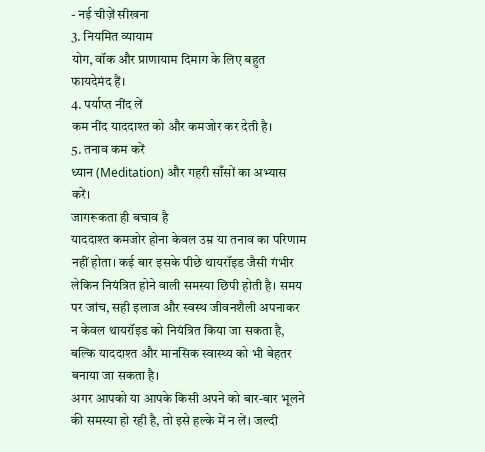- नई चीज़ें सीखना
3. नियमित व्यायाम
योग, वॉक और प्राणायाम दिमाग के लिए बहुत फायदेमंद हैं।
4. पर्याप्त नींद लें
कम नींद याददाश्त को और कमजोर कर देती है।
5. तनाव कम करें
ध्यान (Meditation) और गहरी साँसों का अभ्यास करें।
जागरूकता ही बचाव है
याददाश्त कमजोर होना केवल उम्र या तनाव का परिणाम नहीं होता। कई बार इसके पीछे थायरॉइड जैसी गंभीर लेकिन नियंत्रित होने वाली समस्या छिपी होती है। समय पर जांच, सही इलाज और स्वस्थ जीवनशैली अपनाकर न केवल थायरॉइड को नियंत्रित किया जा सकता है, बल्कि याददाश्त और मानसिक स्वास्थ्य को भी बेहतर बनाया जा सकता है।
अगर आपको या आपके किसी अपने को बार-बार भूलने की समस्या हो रही है, तो इसे हल्के में न लें। जल्दी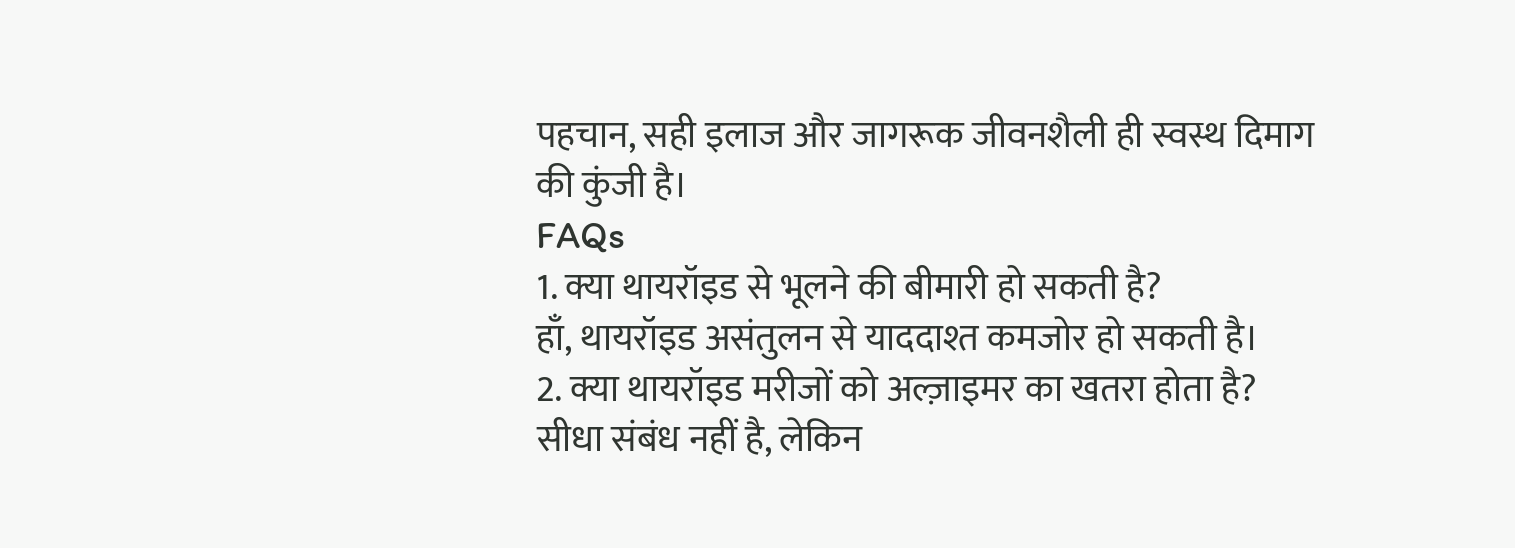पहचान, सही इलाज और जागरूक जीवनशैली ही स्वस्थ दिमाग की कुंजी है।
FAQs
1. क्या थायरॉइड से भूलने की बीमारी हो सकती है?
हाँ, थायरॉइड असंतुलन से याददाश्त कमजोर हो सकती है।
2. क्या थायरॉइड मरीजों को अल्ज़ाइमर का खतरा होता है?
सीधा संबंध नहीं है, लेकिन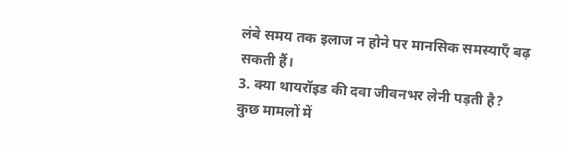लंबे समय तक इलाज न होने पर मानसिक समस्याएँ बढ़ सकती हैं।
3. क्या थायरॉइड की दवा जीवनभर लेनी पड़ती है?
कुछ मामलों में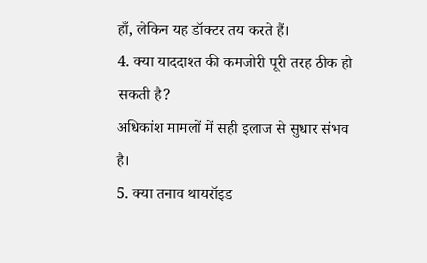हाँ, लेकिन यह डॉक्टर तय करते हैं।
4. क्या याददाश्त की कमजोरी पूरी तरह ठीक हो सकती है?
अधिकांश मामलों में सही इलाज से सुधार संभव है।
5. क्या तनाव थायरॉइड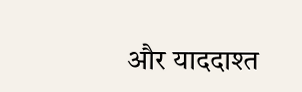और याददाश्त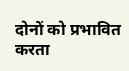दोनों को प्रभावित करता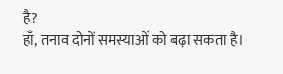है?
हाँ, तनाव दोनों समस्याओं को बढ़ा सकता है।